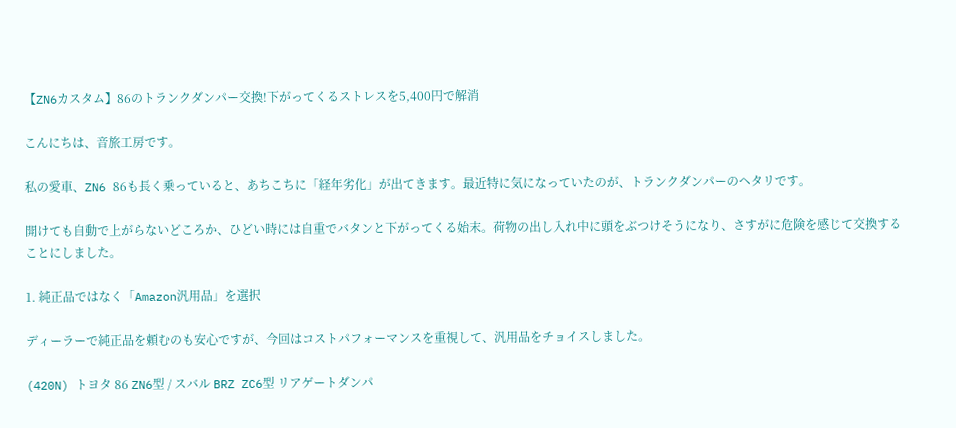【ZN6カスタム】86のトランクダンパー交換!下がってくるストレスを5,400円で解消

こんにちは、音旅工房です。

私の愛車、ZN6 86も長く乗っていると、あちこちに「経年劣化」が出てきます。最近特に気になっていたのが、トランクダンパーのヘタリです。

開けても自動で上がらないどころか、ひどい時には自重でバタンと下がってくる始末。荷物の出し入れ中に頭をぶつけそうになり、さすがに危険を感じて交換することにしました。

1. 純正品ではなく「Amazon汎用品」を選択

ディーラーで純正品を頼むのも安心ですが、今回はコストパフォーマンスを重視して、汎用品をチョイスしました。

(420N) トヨタ 86 ZN6型 / スバル BRZ ZC6型 リアゲートダンパ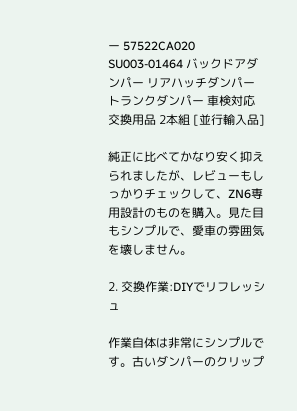ー 57522CA020 SU003-01464 バックドアダンパー リアハッチダンパー トランクダンパー 車検対応 交換用品 2本組 [並行輸入品]

純正に比べてかなり安く抑えられましたが、レビューもしっかりチェックして、ZN6専用設計のものを購入。見た目もシンプルで、愛車の雰囲気を壊しません。

2. 交換作業:DIYでリフレッシュ

作業自体は非常にシンプルです。古いダンパーのクリップ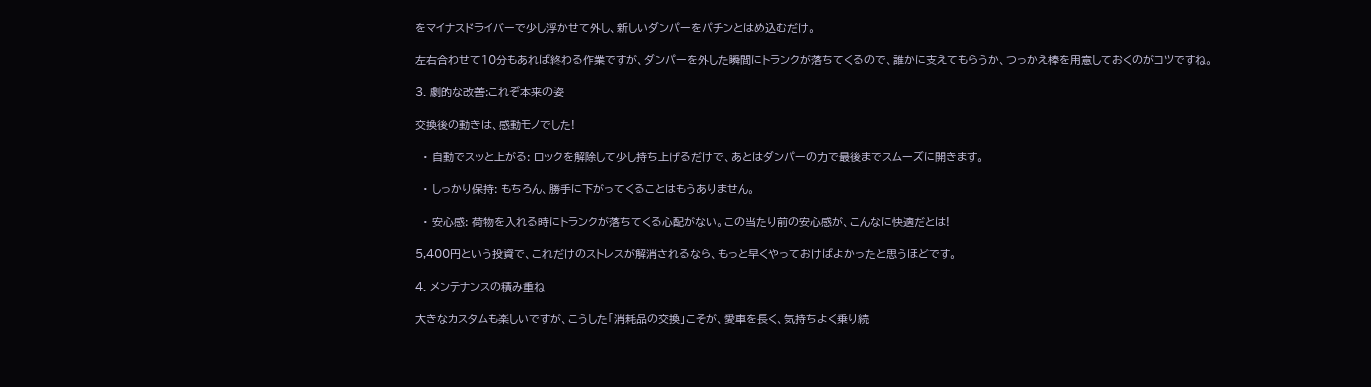をマイナスドライバーで少し浮かせて外し、新しいダンパーをパチンとはめ込むだけ。

左右合わせて10分もあれば終わる作業ですが、ダンパーを外した瞬間にトランクが落ちてくるので、誰かに支えてもらうか、つっかえ棒を用意しておくのがコツですね。

3. 劇的な改善:これぞ本来の姿

交換後の動きは、感動モノでした!

  • 自動でスッと上がる: ロックを解除して少し持ち上げるだけで、あとはダンパーの力で最後までスムーズに開きます。

  • しっかり保持: もちろん、勝手に下がってくることはもうありません。

  • 安心感: 荷物を入れる時にトランクが落ちてくる心配がない。この当たり前の安心感が、こんなに快適だとは!

5,400円という投資で、これだけのストレスが解消されるなら、もっと早くやっておけばよかったと思うほどです。

4. メンテナンスの積み重ね

大きなカスタムも楽しいですが、こうした「消耗品の交換」こそが、愛車を長く、気持ちよく乗り続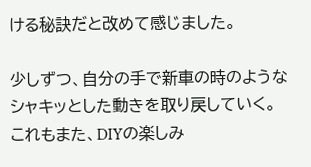ける秘訣だと改めて感じました。

少しずつ、自分の手で新車の時のようなシャキッとした動きを取り戻していく。これもまた、DIYの楽しみ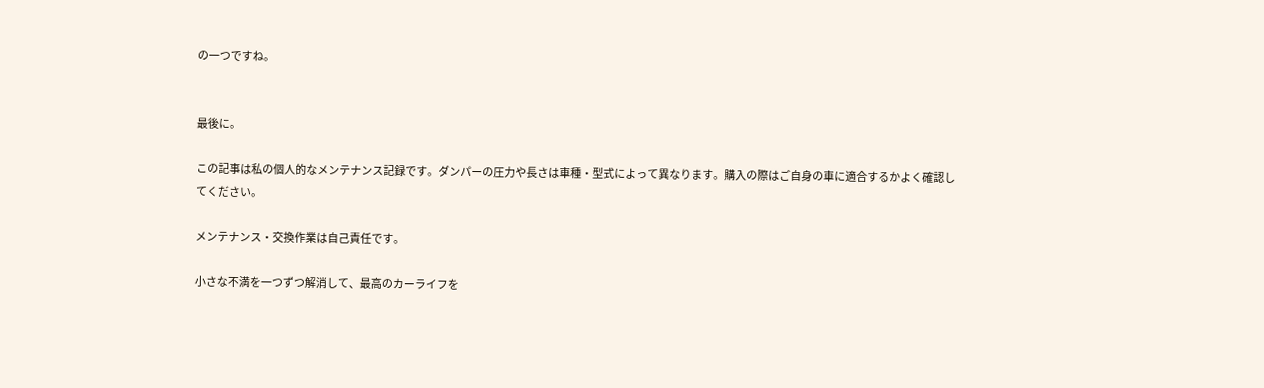の一つですね。


最後に。

この記事は私の個人的なメンテナンス記録です。ダンパーの圧力や長さは車種・型式によって異なります。購入の際はご自身の車に適合するかよく確認してください。

メンテナンス・交換作業は自己責任です。

小さな不満を一つずつ解消して、最高のカーライフを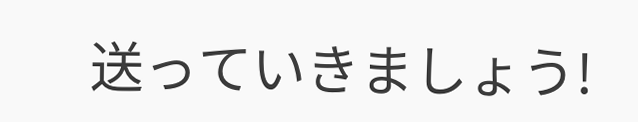送っていきましょう!